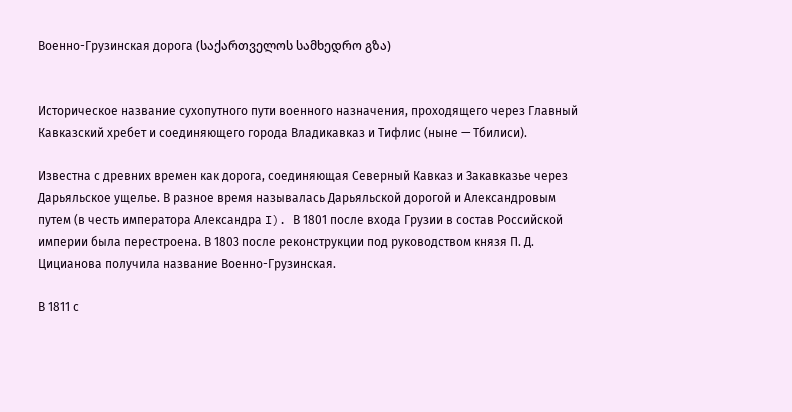Военно-Грузинская дорога (საქართველოს სამხედრო გზა)


Историческое название сухопутного пути военного назначения, проходящего через Главный Кавказский хребет и соединяющего города Владикавказ и Тифлис (ныне — Тбилиси).

Известна с древних времен как дорога, соединяющая Северный Кавказ и Закавказье через Дарьяльское ущелье. В разное время называлась Дарьяльской дорогой и Александровым путем (в честь императора Александра I). В 1801 после входа Грузии в состав Российской империи была перестроена. В 1803 после реконструкции под руководством князя П. Д. Цицианова получила название Военно-Грузинская.

В 1811 с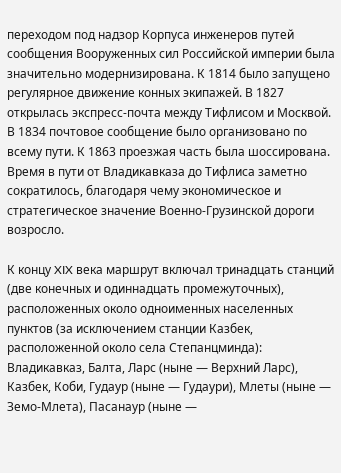переходом под надзор Корпуса инженеров путей сообщения Вооруженных сил Российской империи была значительно модернизирована. К 1814 было запущено регулярное движение конных экипажей. В 1827 открылась экспресс-почта между Тифлисом и Москвой. В 1834 почтовое сообщение было организовано по всему пути. К 1863 проезжая часть была шоссирована. Время в пути от Владикавказа до Тифлиса заметно сократилось, благодаря чему экономическое и стратегическое значение Военно-Грузинской дороги возросло.

К концу XIX века маршрут включал тринадцать станций (две конечных и одиннадцать промежуточных), расположенных около одноименных населенных пунктов (за исключением станции Казбек, расположенной около села Степанцминда): Владикавказ, Балта, Ларс (ныне — Верхний Ларс), Казбек, Коби, Гудаур (ныне — Гудаури), Млеты (ныне — Земо-Млета), Пасанаур (ныне —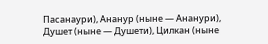Пасанаури), Ананур (ныне — Ананури), Душет (ныне — Душети), Цилкан (ныне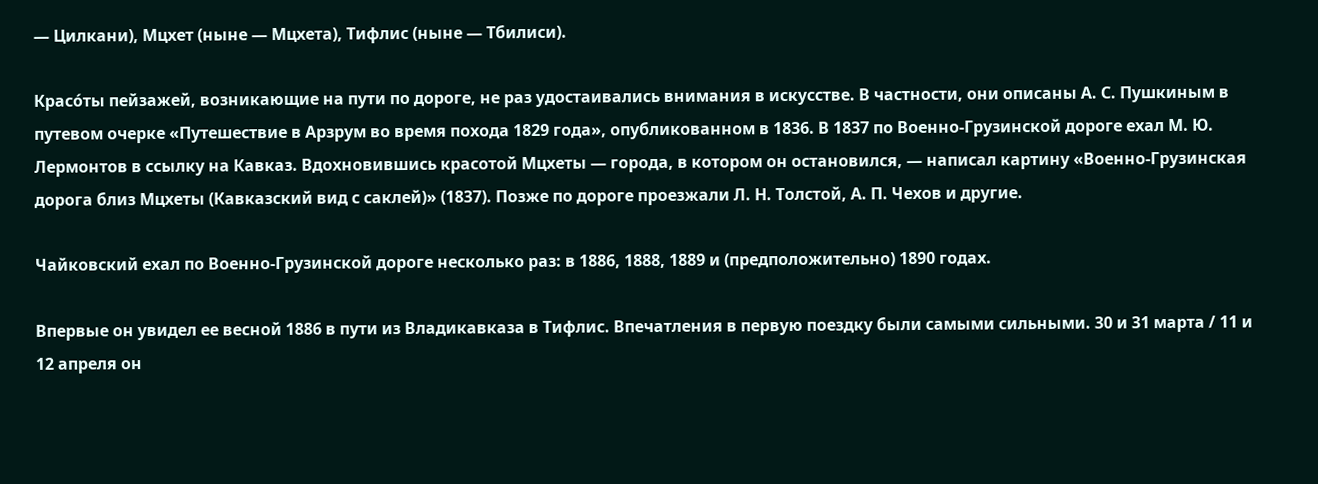— Цилкани), Мцхет (ныне — Мцхета), Тифлис (ныне — Тбилиси).

Красóты пейзажей, возникающие на пути по дороге, не раз удостаивались внимания в искусстве. В частности, они описаны А. С. Пушкиным в путевом очерке «Путешествие в Арзрум во время похода 1829 года», опубликованном в 1836. В 1837 по Военно-Грузинской дороге ехал М. Ю. Лермонтов в ссылку на Кавказ. Вдохновившись красотой Мцхеты — города, в котором он остановился, — написал картину «Военно-Грузинская дорога близ Мцхеты (Кавказский вид с саклей)» (1837). Позже по дороге проезжали Л. Н. Толстой, А. П. Чехов и другие.

Чайковский ехал по Военно-Грузинской дороге несколько раз: в 1886, 1888, 1889 и (предположительно) 1890 годах.

Впервые он увидел ее весной 1886 в пути из Владикавказа в Тифлис. Впечатления в первую поездку были самыми сильными. 30 и 31 марта / 11 и 12 апреля он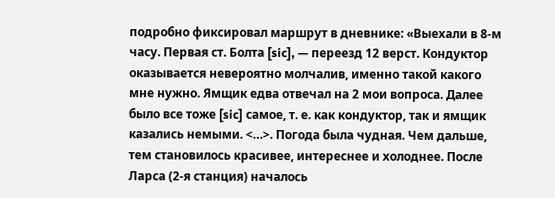подробно фиксировал маршрут в дневнике: «Выехали в 8-м часу. Первая ст. Болта [sic], — переезд 12 верст. Кондуктор оказывается невероятно молчалив, именно такой какого мне нужно. Ямщик едва отвечал на 2 мои вопроса. Далее было все тоже [sic] самое, т. е. как кондуктор, так и ямщик казались немыми. <…>. Погода была чудная. Чем дальше, тем становилось красивее, интереснее и холоднее. После Ларса (2-я станция) началось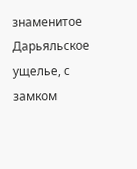знаменитое Дарьяльское ущелье, с замком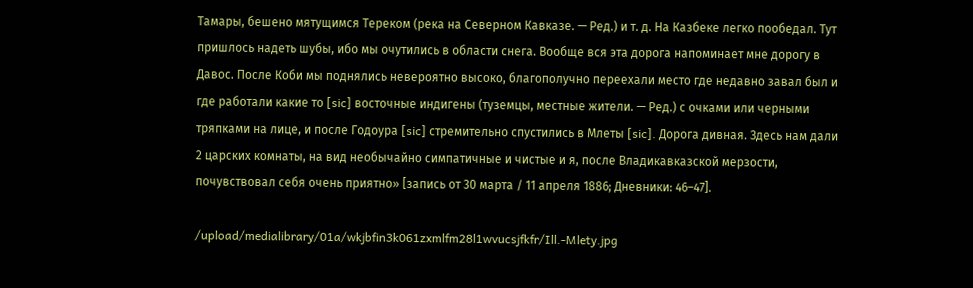Тамары, бешено мятущимся Тереком (река на Северном Кавказе. — Ред.) и т. д. На Казбеке легко пообедал. Тут пришлось надеть шубы, ибо мы очутились в области снега. Вообще вся эта дорога напоминает мне дорогу в Давос. После Коби мы поднялись невероятно высоко, благополучно переехали место где недавно завал был и где работали какие то [sic] восточные индигены (туземцы, местные жители. — Ред.) с очками или черными тряпками на лице, и после Годоура [sic] стремительно спустились в Млеты [sic]. Дорога дивная. Здесь нам дали 2 царских комнаты, на вид необычайно симпатичные и чистые и я, после Владикавказской мерзости, почувствовал себя очень приятно» [запись от 30 марта / 11 апреля 1886; Дневники: 46–47].

/upload/medialibrary/01a/wkjbfin3k061zxmlfm28l1wvucsjfkfr/Ill.-Mlety.jpg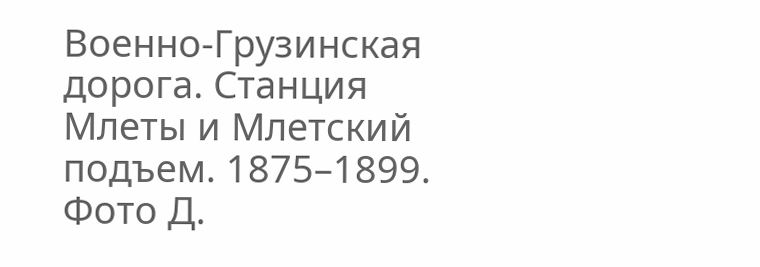Военно-Грузинская дорога. Станция Млеты и Млетский подъем. 1875–1899. Фото Д.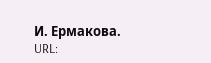И. Ермакова.
URL: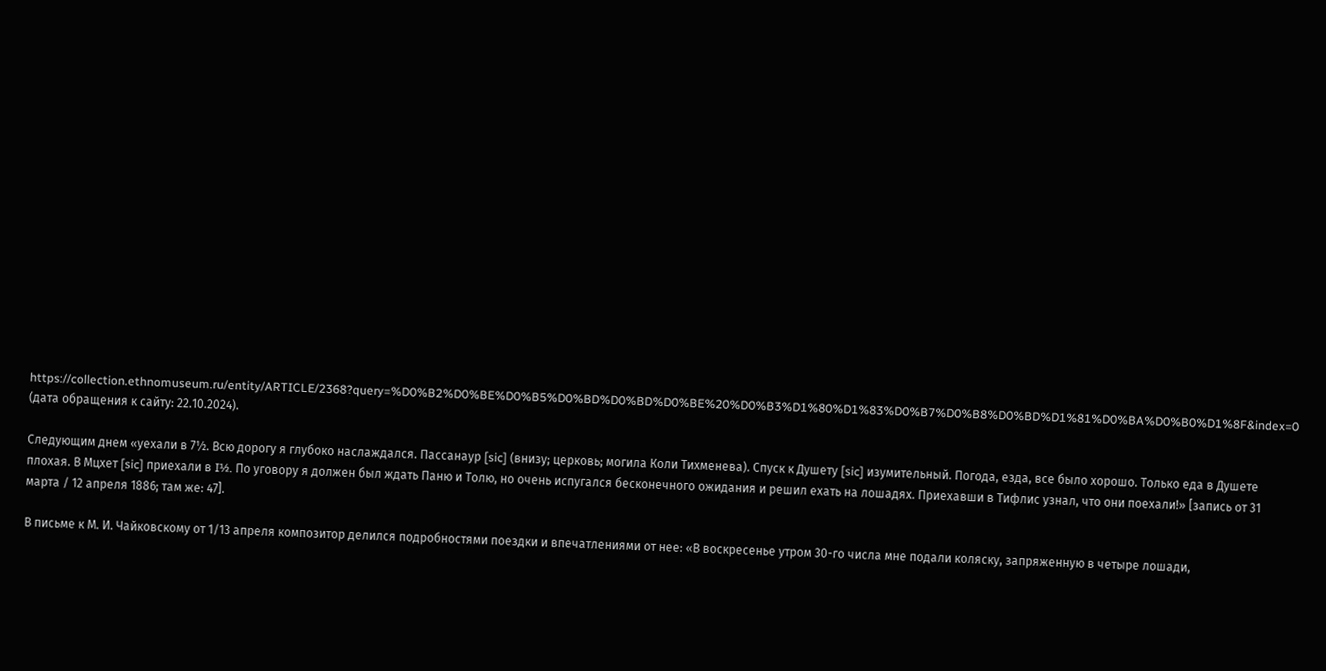https://collection.ethnomuseum.ru/entity/ARTICLE/2368?query=%D0%B2%D0%BE%D0%B5%D0%BD%D0%BD%D0%BE%20%D0%B3%D1%80%D1%83%D0%B7%D0%B8%D0%BD%D1%81%D0%BA%D0%B0%D1%8F&index=0 (дата обращения к сайту: 22.10.2024).

Следующим днем «уехали в 7½. Всю дорогу я глубоко наслаждался. Пассанаур [sic] (внизу; церковь; могила Коли Тихменева). Спуск к Душету [sic] изумительный. Погода, езда, все было хорошо. Только еда в Душете плохая. В Мцхет [sic] приехали в I½. По уговору я должен был ждать Паню и Толю, но очень испугался бесконечного ожидания и решил ехать на лошадях. Приехавши в Тифлис узнал, что они поехали!» [запись от 31 марта / 12 апреля 1886; там же: 47].

В письме к М. И. Чайковскому от 1/13 апреля композитор делился подробностями поездки и впечатлениями от нее: «В воскресенье утром 30-го числа мне подали коляску, запряженную в четыре лошади,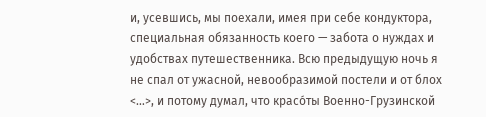и, усевшись, мы поехали, имея при себе кондуктора, специальная обязанность коего — забота о нуждах и удобствах путешественника. Всю предыдущую ночь я не спал от ужасной, невообразимой постели и от блох <…>, и потому думал, что красóты Военно-Грузинской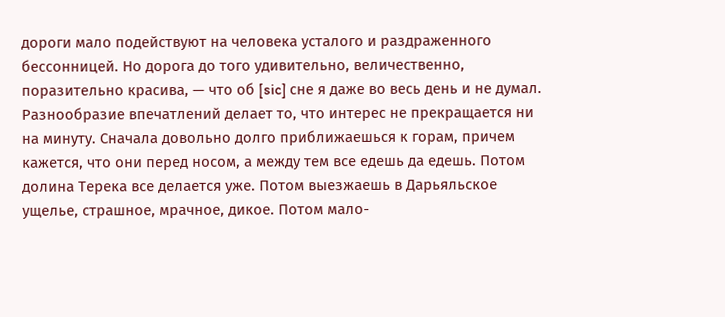дороги мало подействуют на человека усталого и раздраженного бессонницей. Но дорога до того удивительно, величественно, поразительно красива, — что об [sic] сне я даже во весь день и не думал. Разнообразие впечатлений делает то, что интерес не прекращается ни на минуту. Сначала довольно долго приближаешься к горам, причем кажется, что они перед носом, а между тем все едешь да едешь. Потом долина Терека все делается уже. Потом выезжаешь в Дарьяльское ущелье, страшное, мрачное, дикое. Потом мало-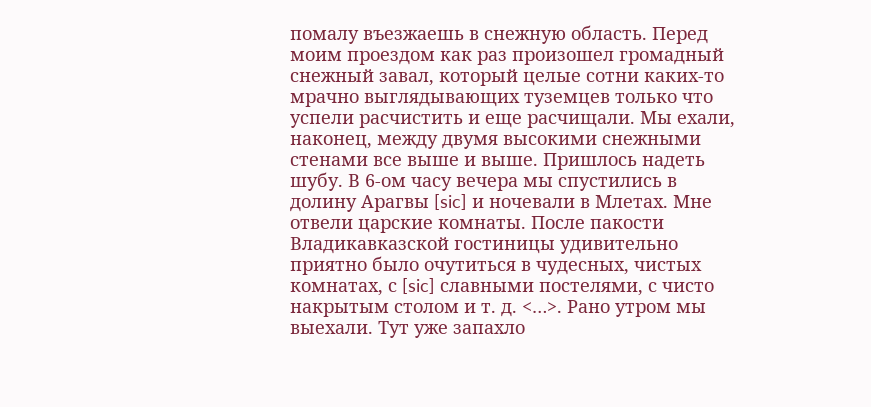помалу въезжаешь в снежную область. Перед моим проездом как раз произошел громадный снежный завал, который целые сотни каких-то мрачно выглядывающих туземцев только что успели расчистить и еще расчищали. Мы ехали, наконец, между двумя высокими снежными стенами все выше и выше. Пришлось надеть шубу. В 6-ом часу вечера мы спустились в долину Арагвы [sic] и ночевали в Млетах. Мне отвели царские комнаты. После пакости Владикавказской гостиницы удивительно приятно было очутиться в чудесных, чистых комнатах, с [sic] славными постелями, с чисто накрытым столом и т. д. <…>. Рано утром мы выехали. Тут уже запахло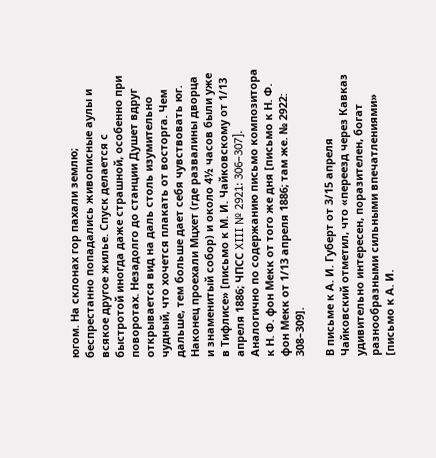югом. На склонах гор пахали землю; беспрестанно попадались живописные аулы и всякое другое жилье. Спуск делается с быстротой иногда даже страшной, особенно при поворотах. Незадолго до станции Душет вдруг открывается вид на даль столь изумительно чудный, что хочется плакать от восторга. Чем дальше, тем больше дает себя чувствовать юг. Наконец проехали Мцхет (где развалины дворца и знаменитый собор) и около 4½ часов были уже в Тифлисе» [письмо к М. И. Чайковскому от 1/13 апреля 1886; ЧПСС XIII № 2921: 306–307]. Аналогично по содержанию письмо композитора к Н. Ф. фон Мекк от того же дня [письмо к Н. Ф. фон Мекк от 1/13 апреля 1886; там же. № 2922: 308–309].

В письме к А. И. Губерт от 3/15 апреля Чайковский отметил, что «переезд через Кавказ удивительно интересен, поразителен, богат разнообразными сильными впечатлениями» [письмо к А. И.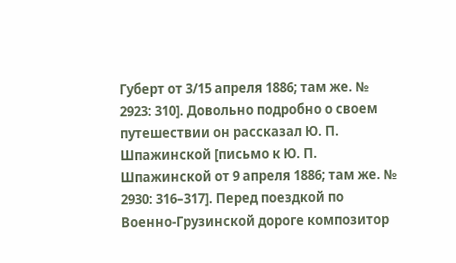Губерт от 3/15 апреля 1886; там же. № 2923: 310]. Довольно подробно о своем путешествии он рассказал Ю. П. Шпажинской [письмо к Ю. П. Шпажинской от 9 апреля 1886; там же. № 2930: 316–317]. Перед поездкой по Военно-Грузинской дороге композитор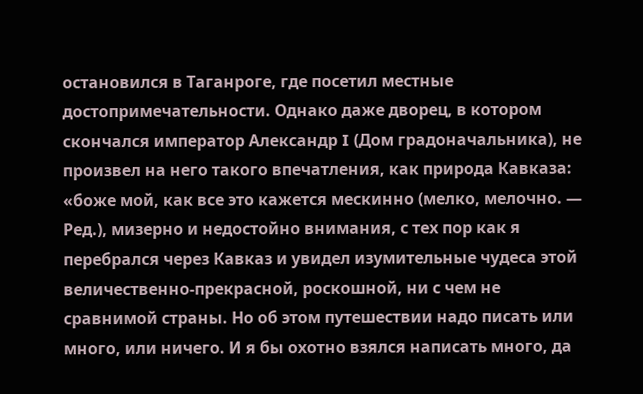остановился в Таганроге, где посетил местные достопримечательности. Однако даже дворец, в котором скончался император Александр I (Дом градоначальника), не произвел на него такого впечатления, как природа Кавказа: «боже мой, как все это кажется мескинно (мелко, мелочно. — Ред.), мизерно и недостойно внимания, с тех пор как я перебрался через Кавказ и увидел изумительные чудеса этой величественно-прекрасной, роскошной, ни с чем не сравнимой страны. Но об этом путешествии надо писать или много, или ничего. И я бы охотно взялся написать много, да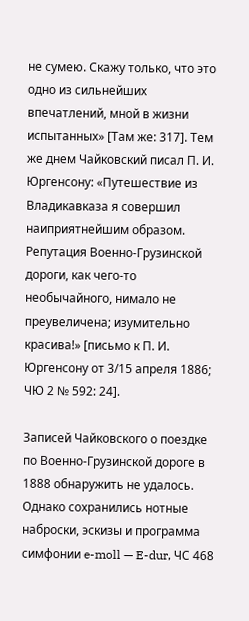не сумею. Скажу только, что это одно из сильнейших впечатлений, мной в жизни испытанных» [Там же: 317]. Тем же днем Чайковский писал П. И. Юргенсону: «Путешествие из Владикавказа я совершил наиприятнейшим образом. Репутация Военно-Грузинской дороги, как чего-то необычайного, нимало не преувеличена; изумительно красива!» [письмо к П. И. Юргенсону от 3/15 апреля 1886; ЧЮ 2 № 592: 24].

Записей Чайковского о поездке по Военно-Грузинской дороге в 1888 обнаружить не удалось. Однако сохранились нотные наброски, эскизы и программа симфонии e-moll — E-dur, ЧС 468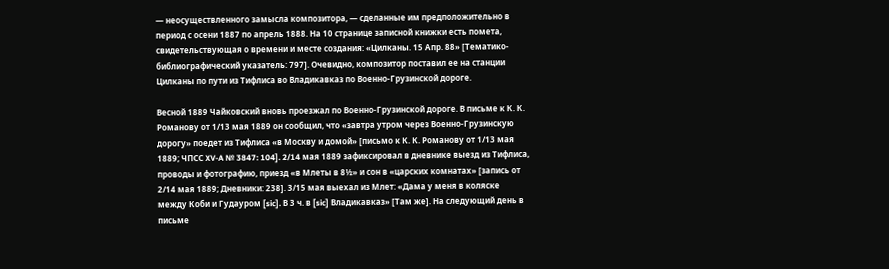— неосуществленного замысла композитора, — сделанные им предположительно в период с осени 1887 по апрель 1888. На 10 странице записной книжки есть помета, свидетельствующая о времени и месте создания: «Цилканы. 15 Апр. 88» [Тематико-библиографический указатель: 797]. Очевидно, композитор поставил ее на станции Цилканы по пути из Тифлиса во Владикавказ по Военно-Грузинской дороге.

Весной 1889 Чайковский вновь проезжал по Военно-Грузинской дороге. В письме к К. К. Романову от 1/13 мая 1889 он сообщил, что «завтра утром через Военно-Грузинскую дорогу» поедет из Тифлиса «в Москву и домой» [письмо к К. К. Романову от 1/13 мая 1889; ЧПСС XV-A № 3847: 104]. 2/14 мая 1889 зафиксировал в дневнике выезд из Тифлиса, проводы и фотографию, приезд «в Млеты в 8½» и сон в «царских комнатах» [запись от 2/14 мая 1889; Дневники: 238]. 3/15 мая выехал из Млет: «Дама у меня в коляске между Коби и Гудауром [sic]. В 3 ч. в [sic] Владикавказ» [Там же]. На следующий день в письме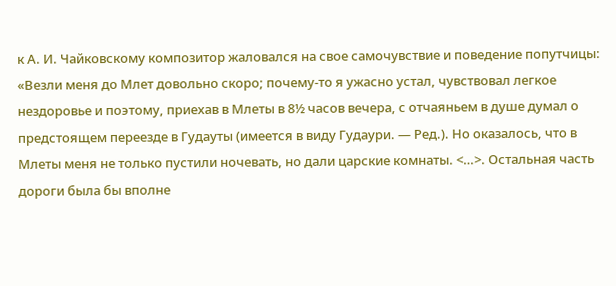к А. И. Чайковскому композитор жаловался на свое самочувствие и поведение попутчицы: «Везли меня до Млет довольно скоро; почему-то я ужасно устал, чувствовал легкое нездоровье и поэтому, приехав в Млеты в 8½ часов вечера, с отчаяньем в душе думал о предстоящем переезде в Гудауты (имеется в виду Гудаури. — Ред.). Но оказалось, что в Млеты меня не только пустили ночевать, но дали царские комнаты. <…>. Остальная часть дороги была бы вполне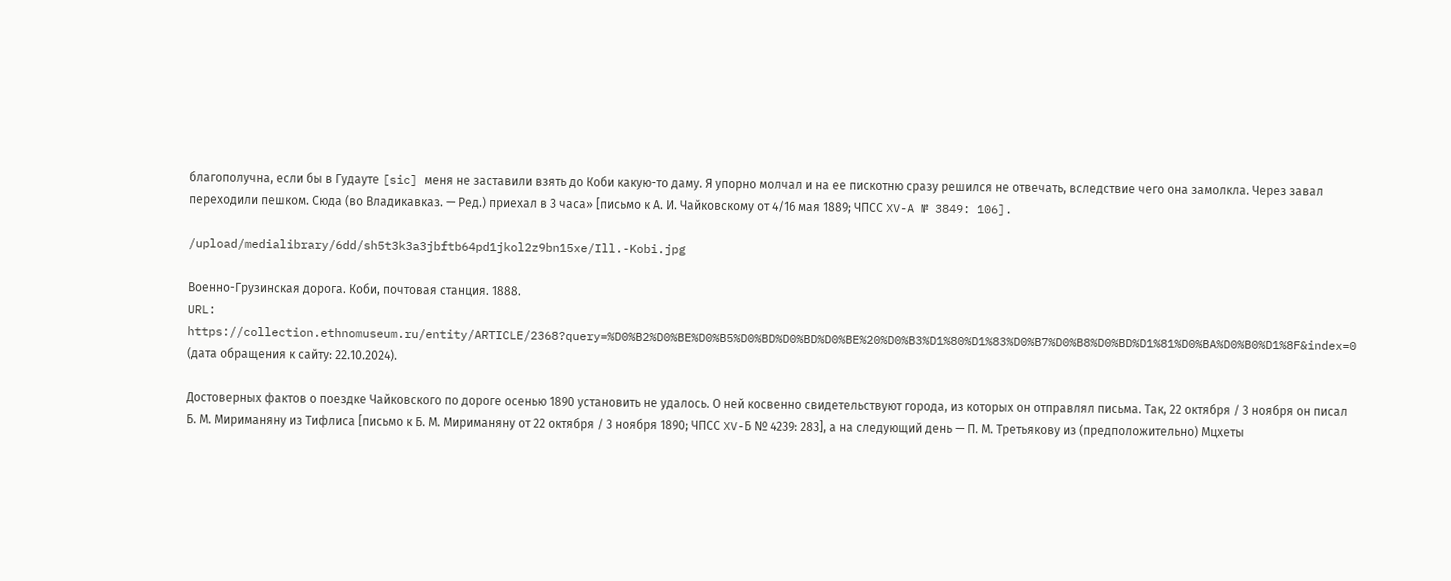благополучна, если бы в Гудауте [sic] меня не заставили взять до Коби какую-то даму. Я упорно молчал и на ее пискотню сразу решился не отвечать, вследствие чего она замолкла. Через завал переходили пешком. Сюда (во Владикавказ. — Ред.) приехал в 3 часа» [письмо к А. И. Чайковскому от 4/16 мая 1889; ЧПСС XV-A № 3849: 106].

/upload/medialibrary/6dd/sh5t3k3a3jbftb64pd1jkol2z9bn15xe/Ill.-Kobi.jpg

Военно-Грузинская дорога. Коби, почтовая станция. 1888.
URL: https://collection.ethnomuseum.ru/entity/ARTICLE/2368?query=%D0%B2%D0%BE%D0%B5%D0%BD%D0%BD%D0%BE%20%D0%B3%D1%80%D1%83%D0%B7%D0%B8%D0%BD%D1%81%D0%BA%D0%B0%D1%8F&index=0 (дата обращения к сайту: 22.10.2024).

Достоверных фактов о поездке Чайковского по дороге осенью 1890 установить не удалось. О ней косвенно свидетельствуют города, из которых он отправлял письма. Так, 22 октября / 3 ноября он писал Б. М. Мириманяну из Тифлиса [письмо к Б. М. Мириманяну от 22 октября / 3 ноября 1890; ЧПСС XV-Б № 4239: 283], а на следующий день — П. М. Третьякову из (предположительно) Мцхеты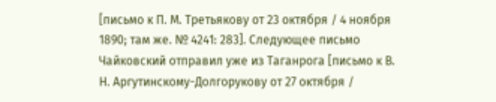[письмо к П. М. Третьякову от 23 октября / 4 ноября 1890; там же. № 4241: 283]. Следующее письмо Чайковский отправил уже из Таганрога [письмо к В. Н. Аргутинскому-Долгорукову от 27 октября /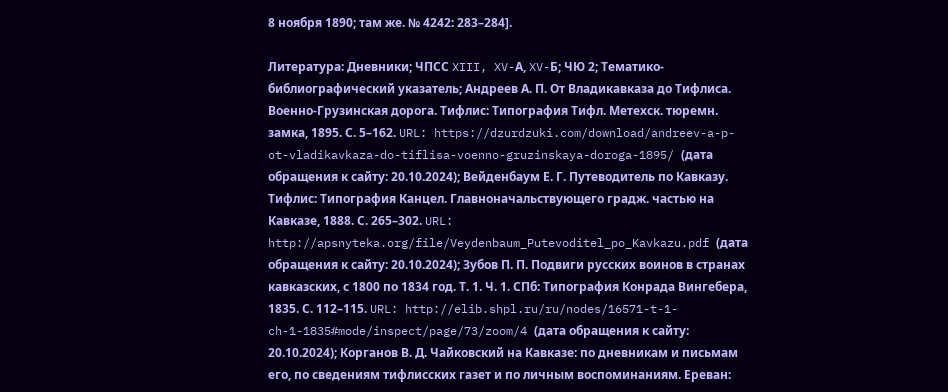8 ноября 1890; там же. № 4242: 283–284].

Литература: Дневники; ЧПСС XIII, XV-А, XV-Б; ЧЮ 2; Тематико-библиографический указатель; Андреев А. П. От Владикавказа до Тифлиса. Военно-Грузинская дорога. Тифлис: Типография Тифл. Метехск. тюремн. замка, 1895. С. 5–162. URL: https://dzurdzuki.com/download/andreev-a-p-ot-vladikavkaza-do-tiflisa-voenno-gruzinskaya-doroga-1895/ (дата обращения к сайту: 20.10.2024); Вейденбаум Е. Г. Путеводитель по Кавказу. Тифлис: Типография Канцел. Главноначальствующего градж. частью на Кавказе, 1888. С. 265–302. URL: http://apsnyteka.org/file/Veydenbaum_Putevoditel_po_Kavkazu.pdf (дата обращения к сайту: 20.10.2024); Зубов П. П. Подвиги русских воинов в странах кавказских, с 1800 по 1834 год. Т. 1. Ч. 1. СПб: Типография Конрада Вингебера, 1835. С. 112–115. URL: http://elib.shpl.ru/ru/nodes/16571-t-1-ch-1-1835#mode/inspect/page/73/zoom/4 (дата обращения к сайту: 20.10.2024); Корганов В. Д. Чайковский на Кавказе: по дневникам и письмам его, по сведениям тифлисских газет и по личным воспоминаниям. Ереван: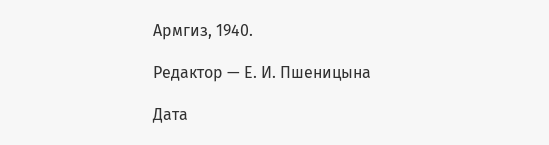Армгиз, 1940.

Редактор — Е. И. Пшеницына

Дата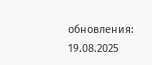обновления: 19.08.2025